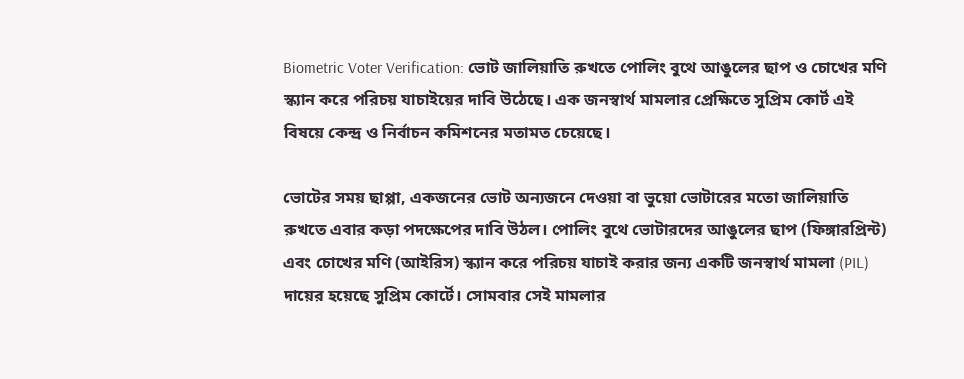Biometric Voter Verification: ভোট জালিয়াতি রুখতে পোলিং বুথে আঙুলের ছাপ ও চোখের মণি স্ক্যান করে পরিচয় যাচাইয়ের দাবি উঠেছে। এক জনস্বার্থ মামলার প্রেক্ষিতে সুপ্রিম কোর্ট এই বিষয়ে কেন্দ্র ও নির্বাচন কমিশনের মতামত চেয়েছে।

ভোটের সময় ছাপ্পা, একজনের ভোট অন্যজনে দেওয়া বা ভুয়ো ভোটারের মতো জালিয়াতি রুখতে এবার কড়া পদক্ষেপের দাবি উঠল। পোলিং বুথে ভোটারদের আঙুলের ছাপ (ফিঙ্গারপ্রিন্ট) এবং চোখের মণি (আইরিস) স্ক্যান করে পরিচয় যাচাই করার জন্য একটি জনস্বার্থ মামলা (PIL) দায়ের হয়েছে সুপ্রিম কোর্টে। সোমবার সেই মামলার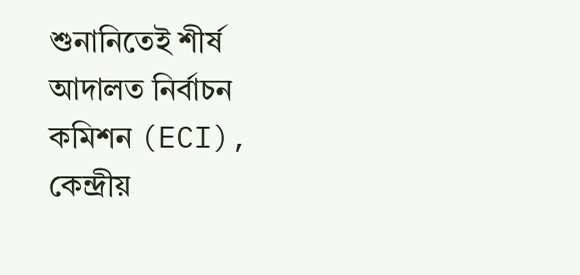শুনানিতেই শীর্ষ আদালত নির্বাচন কমিশন (ECI), কেন্দ্রীয়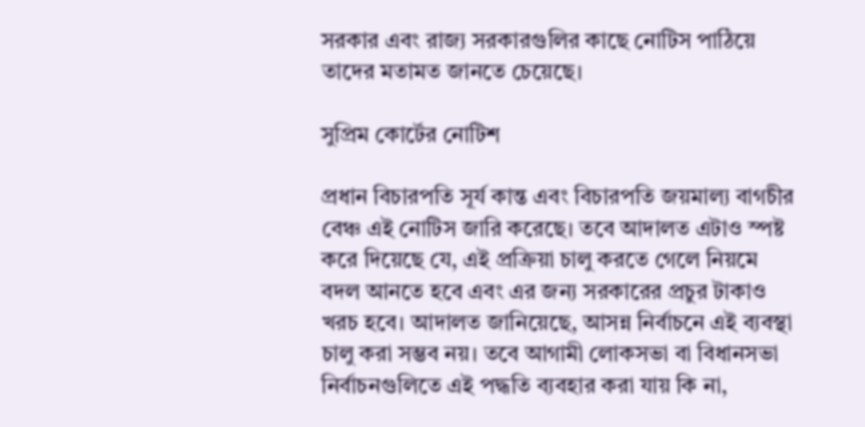সরকার এবং রাজ্য সরকারগুলির কাছে নোটিস পাঠিয়ে তাদের মতামত জানতে চেয়েছে।

সুপ্রিম কোর্টের নোটিশ

প্রধান বিচারপতি সূর্য কান্ত এবং বিচারপতি জয়মাল্য বাগচীর বেঞ্চ এই নোটিস জারি করেছে। তবে আদালত এটাও স্পষ্ট করে দিয়েছে যে, এই প্রক্রিয়া চালু করতে গেলে নিয়মে বদল আনতে হবে এবং এর জন্য সরকারের প্রচুর টাকাও খরচ হবে। আদালত জানিয়েছে, আসন্ন নির্বাচনে এই ব্যবস্থা চালু করা সম্ভব নয়। তবে আগামী লোকসভা বা বিধানসভা নির্বাচনগুলিতে এই পদ্ধতি ব্যবহার করা যায় কি না,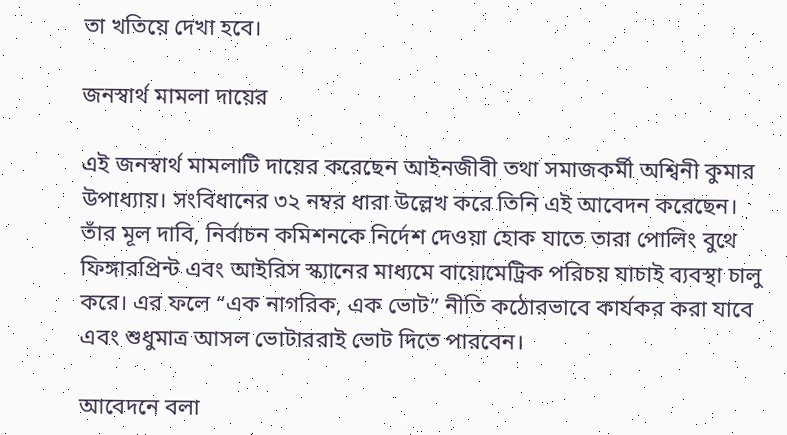তা খতিয়ে দেখা হবে।

জনস্বার্থ মামলা দায়ের

এই জনস্বার্থ মামলাটি দায়ের করেছেন আইনজীবী তথা সমাজকর্মী অশ্বিনী কুমার উপাধ্যায়। সংবিধানের ৩২ নম্বর ধারা উল্লেখ করে তিনি এই আবেদন করেছেন। তাঁর মূল দাবি, নির্বাচন কমিশনকে নির্দেশ দেওয়া হোক যাতে তারা পোলিং বুথে ফিঙ্গারপ্রিন্ট এবং আইরিস স্ক্যানের মাধ্যমে বায়োমেট্রিক পরিচয় যাচাই ব্যবস্থা চালু করে। এর ফলে “এক নাগরিক, এক ভোট” নীতি কঠোরভাবে কার্যকর করা যাবে এবং শুধুমাত্র আসল ভোটাররাই ভোট দিতে পারবেন।

আবেদনে বলা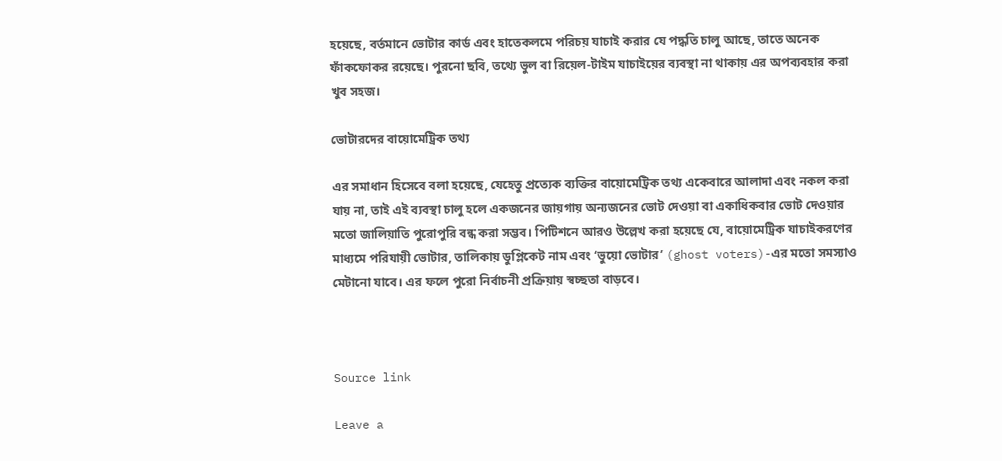হয়েছে, বর্তমানে ভোটার কার্ড এবং হাতেকলমে পরিচয় যাচাই করার যে পদ্ধতি চালু আছে, তাতে অনেক ফাঁকফোকর রয়েছে। পুরনো ছবি, তথ্যে ভুল বা রিয়েল-টাইম যাচাইয়ের ব্যবস্থা না থাকায় এর অপব্যবহার করা খুব সহজ।

ভোটারদের বায়োমেট্রিক তথ্য

এর সমাধান হিসেবে বলা হয়েছে, যেহেতু প্রত্যেক ব্যক্তির বায়োমেট্রিক তথ্য একেবারে আলাদা এবং নকল করা যায় না, তাই এই ব্যবস্থা চালু হলে একজনের জায়গায় অন্যজনের ভোট দেওয়া বা একাধিকবার ভোট দেওয়ার মতো জালিয়াতি পুরোপুরি বন্ধ করা সম্ভব। পিটিশনে আরও উল্লেখ করা হয়েছে যে, বায়োমেট্রিক যাচাইকরণের মাধ্যমে পরিযায়ী ভোটার, তালিকায় ডুপ্লিকেট নাম এবং ‘ভুয়ো ভোটার’ (ghost voters)-এর মতো সমস্যাও মেটানো যাবে। এর ফলে পুরো নির্বাচনী প্রক্রিয়ায় স্বচ্ছতা বাড়বে।



Source link

Leave a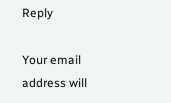Reply

Your email address will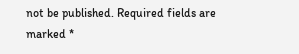not be published. Required fields are marked *